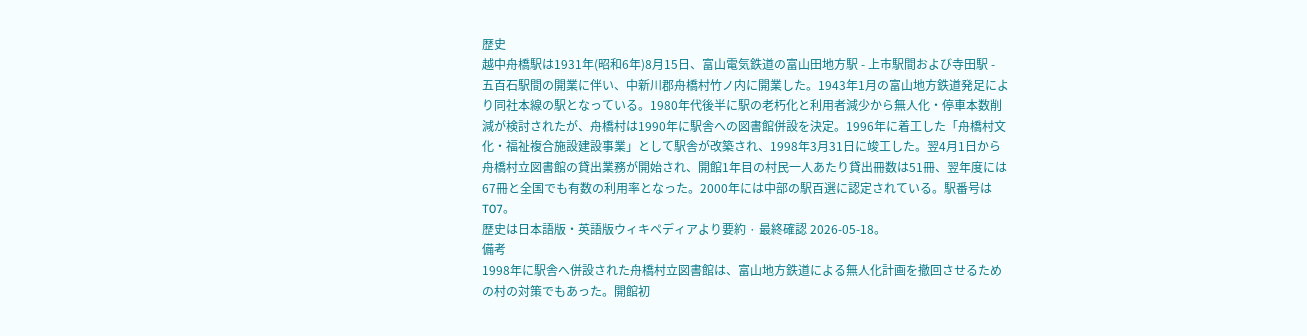歴史
越中舟橋駅は1931年(昭和6年)8月15日、富山電気鉄道の富山田地方駅 - 上市駅間および寺田駅 - 五百石駅間の開業に伴い、中新川郡舟橋村竹ノ内に開業した。1943年1月の富山地方鉄道発足により同社本線の駅となっている。1980年代後半に駅の老朽化と利用者減少から無人化・停車本数削減が検討されたが、舟橋村は1990年に駅舎への図書館併設を決定。1996年に着工した「舟橋村文化・福祉複合施設建設事業」として駅舎が改築され、1998年3月31日に竣工した。翌4月1日から舟橋村立図書館の貸出業務が開始され、開館1年目の村民一人あたり貸出冊数は51冊、翌年度には67冊と全国でも有数の利用率となった。2000年には中部の駅百選に認定されている。駅番号はT07。
歴史は日本語版・英語版ウィキペディアより要約 · 最終確認 2026-05-18。
備考
1998年に駅舎へ併設された舟橋村立図書館は、富山地方鉄道による無人化計画を撤回させるための村の対策でもあった。開館初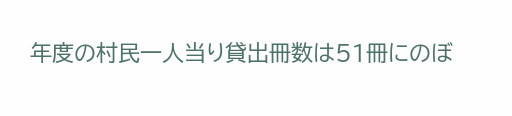年度の村民一人当り貸出冊数は51冊にのぼ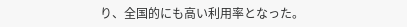り、全国的にも高い利用率となった。